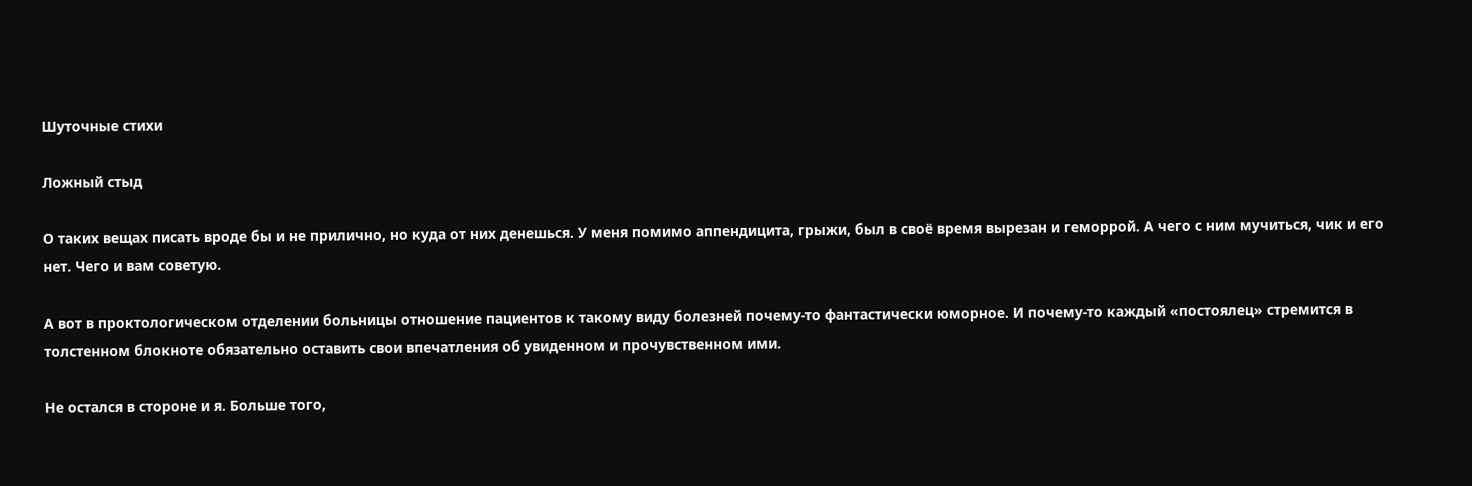Шуточные стихи

Ложный стыд

О таких вещах писать вроде бы и не прилично, но куда от них денешься. У меня помимо аппендицита, грыжи, был в своё время вырезан и геморрой. А чего с ним мучиться, чик и его нет. Чего и вам советую.

А вот в проктологическом отделении больницы отношение пациентов к такому виду болезней почему-то фантастически юморное. И почему-то каждый «постоялец» стремится в толстенном блокноте обязательно оставить свои впечатления об увиденном и прочувственном ими.

Не остался в стороне и я. Больше того,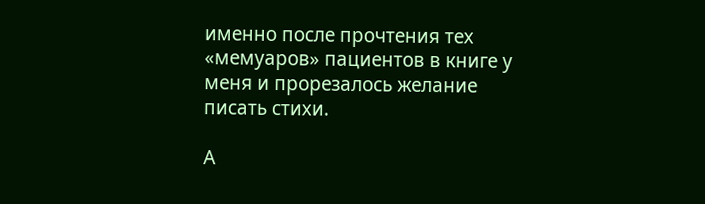именно после прочтения тех «мемуаров» пациентов в книге у меня и прорезалось желание писать стихи.

А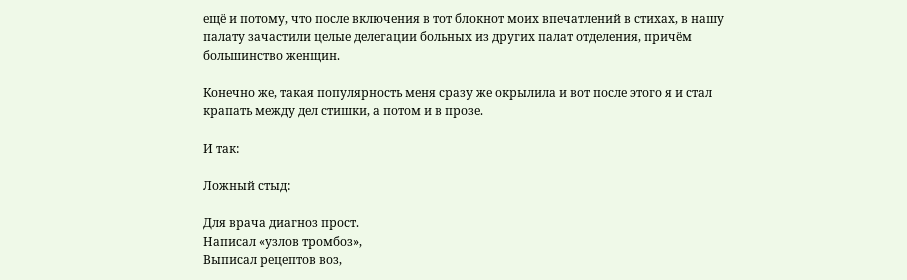ещё и потому, что после включения в тот блокнот моих впечатлений в стихах, в нашу палату зачастили целые делегации больных из других палат отделения, причём большинство женщин.

Конечно же, такая популярность меня сразу же окрылила и вот после этого я и стал крапать между дел стишки, а потом и в прозе.

И так:

Ложный стыд:

Для врача диагноз прост.
Написал «узлов тромбоз»,
Выписал рецептов воз,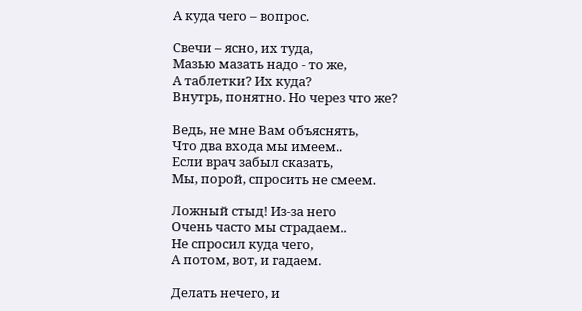А куда чего – вопрос.

Свечи – ясно, их туда,
Мазью мазать надо - то же,
А таблетки? Их куда?
Внутрь, понятно. Но через что же?

Ведь, не мне Вам объяснять,
Что два входа мы имеем..
Если врач забыл сказать,
Мы, порой, спросить не смеем.

Ложный стыд! Из-за него
Очень часто мы страдаем..
Не спросил куда чего,
А потом, вот, и гадаем.

Делать нечего, и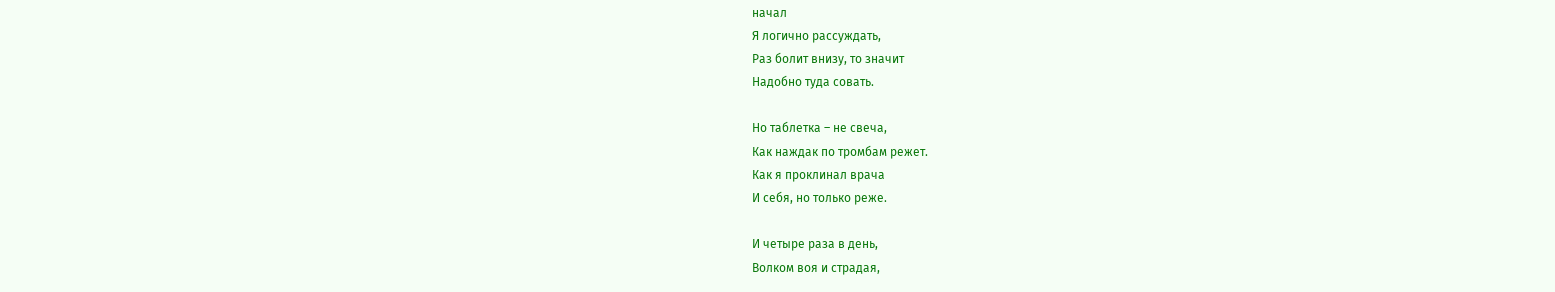начал
Я логично рассуждать,
Раз болит внизу, то значит
Надобно туда совать.

Но таблетка – не свеча,
Как наждак по тромбам режет.
Как я проклинал врача
И себя, но только реже.

И четыре раза в день,
Волком воя и страдая,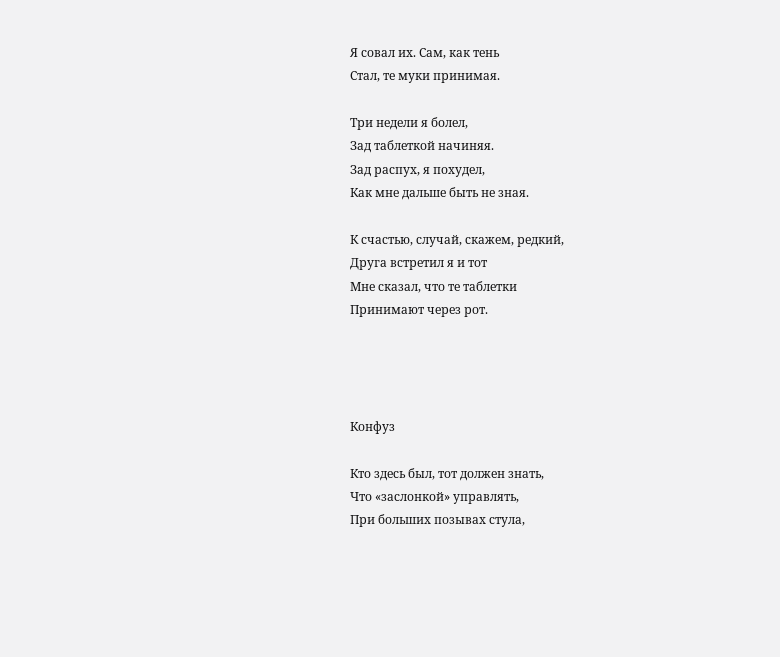Я совал их. Сам, как тень
Стал, те муки принимая.

Три недели я болел,
Зад таблеткой начиняя.
Зад распух, я похудел,
Как мне дальше быть не зная.

К счастью, случай, скажем, редкий,
Друга встретил я и тот
Мне сказал, что те таблетки
Принимают через рот.




Конфуз

Кто здесь был, тот должен знать,
Что «заслонкой» управлять,
При больших позывах стула,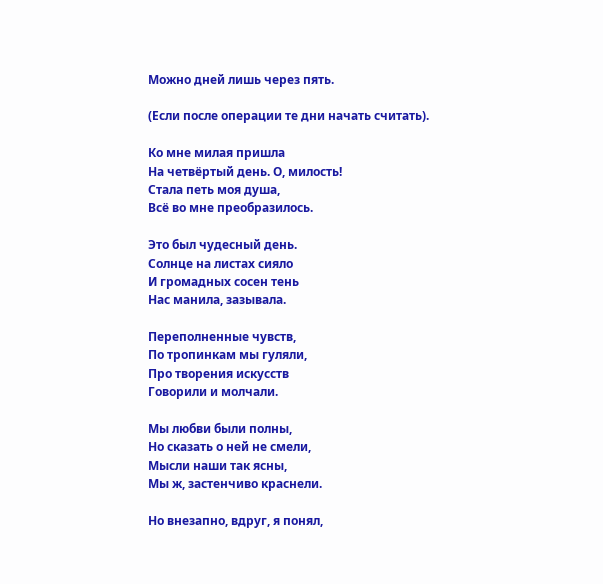Можно дней лишь через пять.

(Если после операции те дни начать считать).

Ко мне милая пришла
На четвёртый день. О, милость!
Стала петь моя душа,
Всё во мне преобразилось.

Это был чудесный день.
Солнце на листах сияло
И громадных сосен тень
Нас манила, зазывала.

Переполненные чувств,
По тропинкам мы гуляли,
Про творения искусств
Говорили и молчали.

Мы любви были полны,
Но сказать о ней не смели,
Мысли наши так ясны,
Мы ж, застенчиво краснели.

Но внезапно, вдруг, я понял,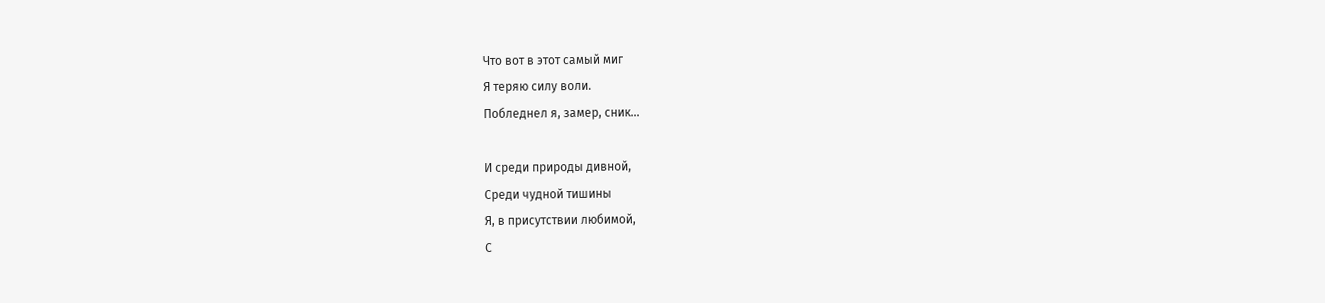Что вот в этот самый миг
Я теряю силу воли.
Побледнел я, замер, сник…

И среди природы дивной,
Среди чудной тишины
Я, в присутствии любимой,
С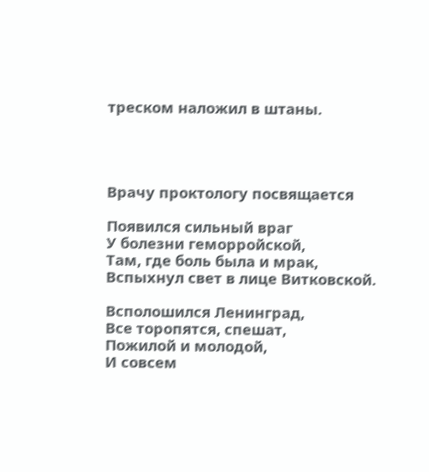треском наложил в штаны.




Врачу проктологу посвящается

Появился сильный враг
У болезни геморройской,
Там, где боль была и мрак,
Вспыхнул свет в лице Витковской.

Всполошился Ленинград,
Все торопятся, спешат,
Пожилой и молодой,
И совсем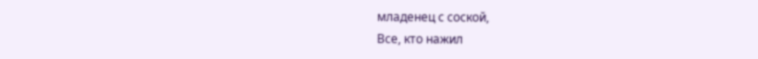младенец с соской,
Все, кто нажил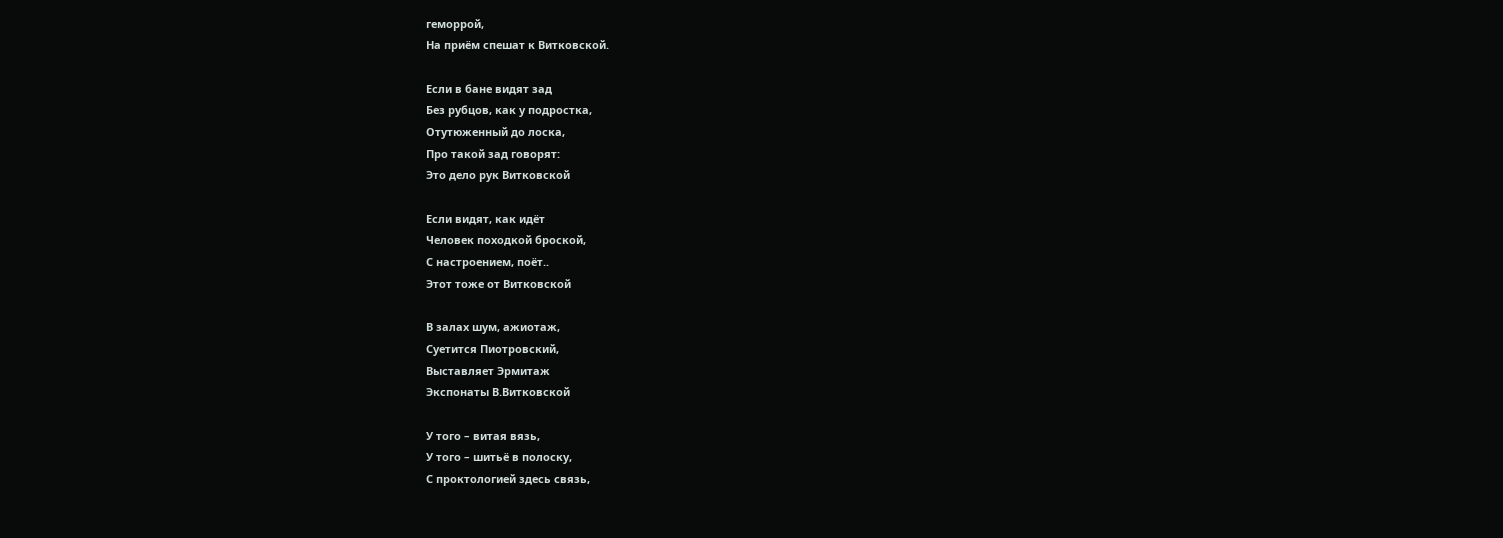геморрой,
На приём спешат к Витковской.

Если в бане видят зад
Без рубцов, как у подростка,
Отутюженный до лоска,
Про такой зад говорят:
Это дело рук Витковской

Если видят, как идёт
Человек походкой броской,
С настроением, поёт..
Этот тоже от Витковской

В залах шум, ажиотаж,
Суетится Пиотровский,
Выставляет Эрмитаж
Экспонаты В.Витковской

У того – витая вязь,
У того – шитьё в полоску,
С проктологией здесь связь,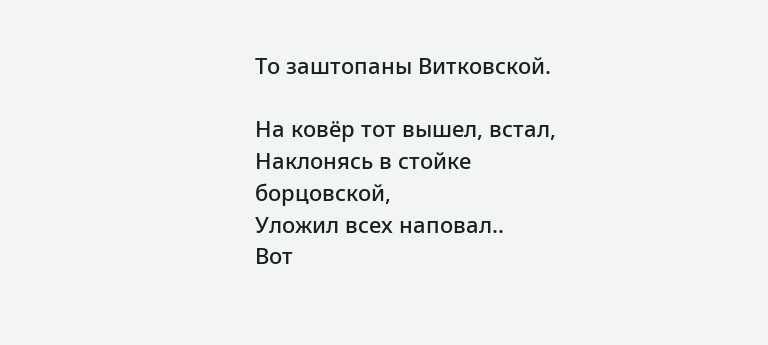То заштопаны Витковской.

На ковёр тот вышел, встал,
Наклонясь в стойке борцовской,
Уложил всех наповал..
Вот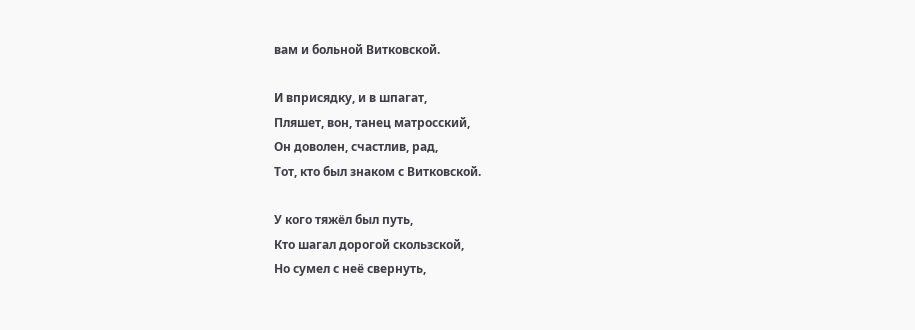вам и больной Витковской.

И вприсядку, и в шпагат,
Пляшет, вон, танец матросский,
Он доволен, счастлив, рад,
Тот, кто был знаком с Витковской.

У кого тяжёл был путь,
Кто шагал дорогой скользской,
Но сумел с неё свернуть,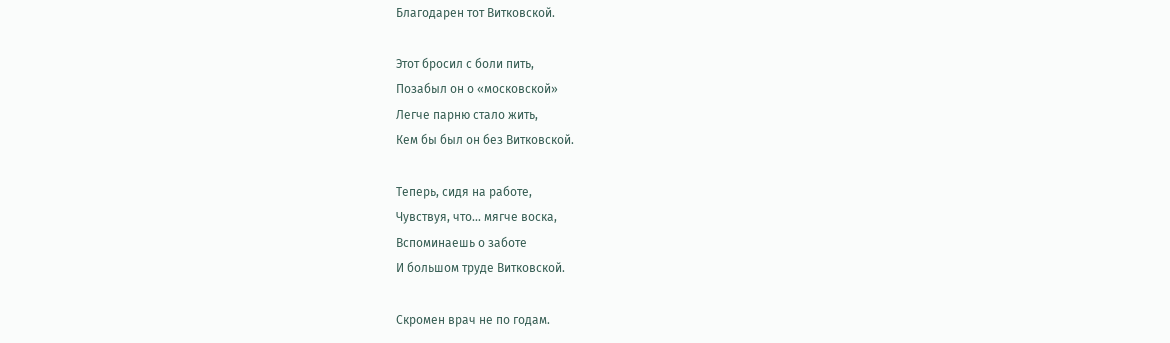Благодарен тот Витковской.

Этот бросил с боли пить,
Позабыл он о «московской»
Легче парню стало жить,
Кем бы был он без Витковской.

Теперь, сидя на работе,
Чувствуя, что... мягче воска,
Вспоминаешь о заботе
И большом труде Витковской.

Скромен врач не по годам.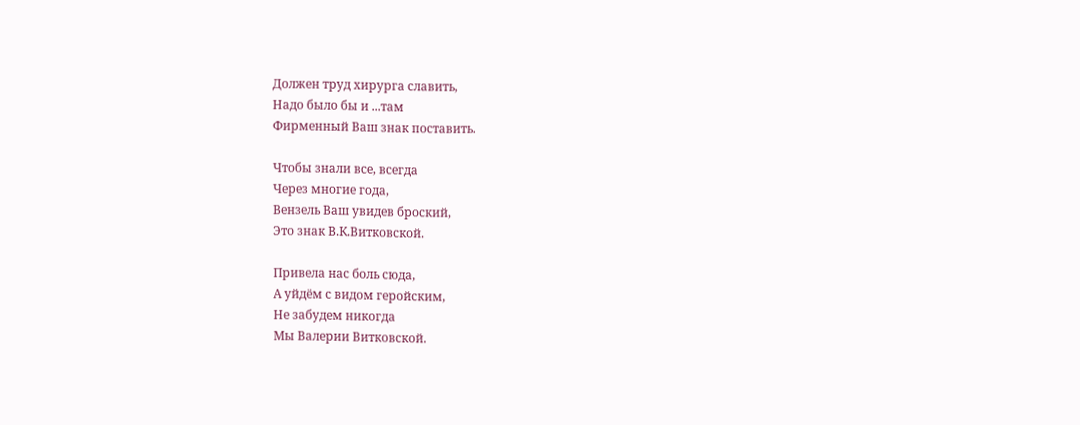Должен труд хирурга славить,
Надо было бы и ...там
Фирменный Ваш знак поставить.

Чтобы знали все, всегда
Через многие года,
Вензель Ваш увидев броский,
Это знак В.К.Витковской.

Привела нас боль сюда,
А уйдём с видом геройским,
Не забудем никогда
Мы Валерии Витковской.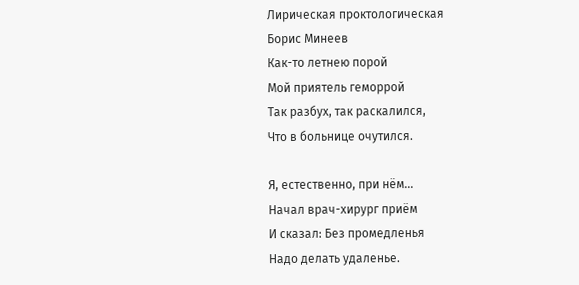Лирическая проктологическая
Борис Минеев
Как-то летнею порой
Мой приятель геморрой
Так разбух, так раскалился,
Что в больнице очутился.

Я, естественно, при нём...
Начал врач-хирург приём
И сказал: Без промедленья
Надо делать удаленье.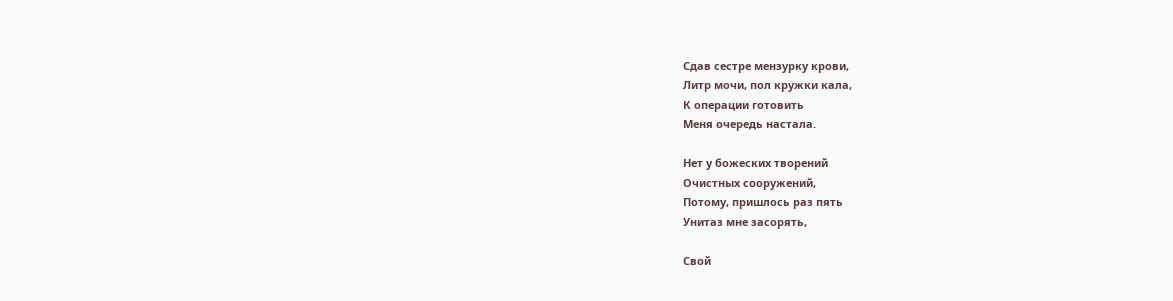Сдав сестре мензурку крови,
Литр мочи, пол кружки кала,
К операции готовить
Меня очередь настала.

Нет у божеских творений
Очистных сооружений,
Потому, пришлось раз пять
Унитаз мне засорять,

Свой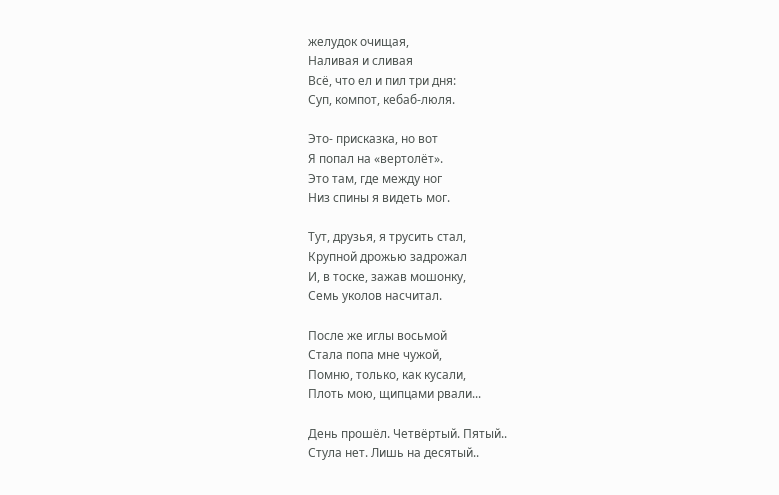желудок очищая,
Наливая и сливая
Всё, что ел и пил три дня:
Суп, компот, кебаб-люля.

Это- присказка, но вот
Я попал на «вертолёт».
Это там, где между ног
Низ спины я видеть мог.

Тут, друзья, я трусить стал,
Крупной дрожью задрожал
И, в тоске, зажав мошонку,
Семь уколов насчитал.

После же иглы восьмой
Стала попа мне чужой,
Помню, только, как кусали,
Плоть мою, щипцами рвали...

День прошёл. Четвёртый. Пятый..
Стула нет. Лишь на десятый..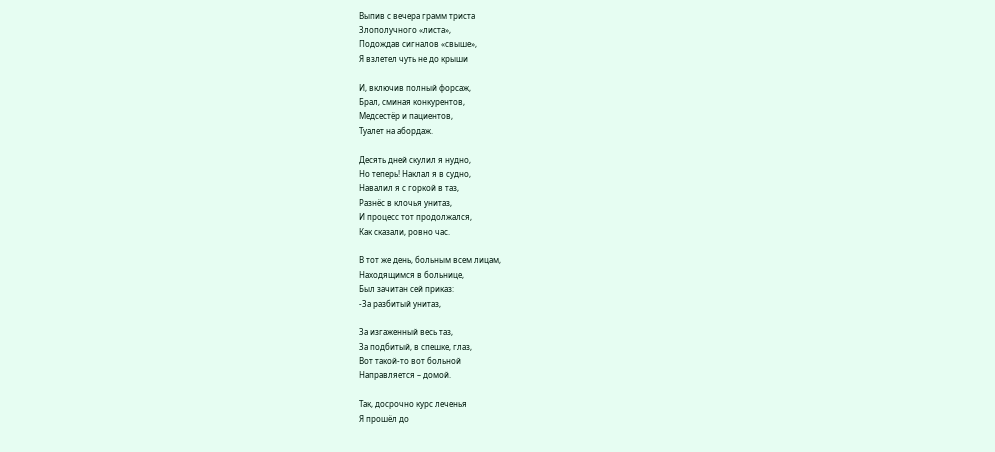Выпив с вечера грамм триста
Злополучного «листа»,
Подождав сигналов «свыше»,
Я взлетел чуть не до крыши

И, включив полный форсаж,
Брал, сминая конкурентов,
Медсестёр и пациентов,
Туалет на абордаж.

Десять дней скулил я нудно,
Но теперь! Наклал я в судно,
Навалил я с горкой в таз,
Разнёс в клочья унитаз,
И процесс тот продолжался,
Как сказали, ровно час.

В тот же день, больным всем лицам,
Находящимся в больнице,
Был зачитан сей приказ:
-За разбитый унитаз,

За изгаженный весь таз,
За подбитый, в спешке, глаз,
Вот такой-то вот больной
Направляется – домой.

Так, досрочно курс леченья
Я прошёл до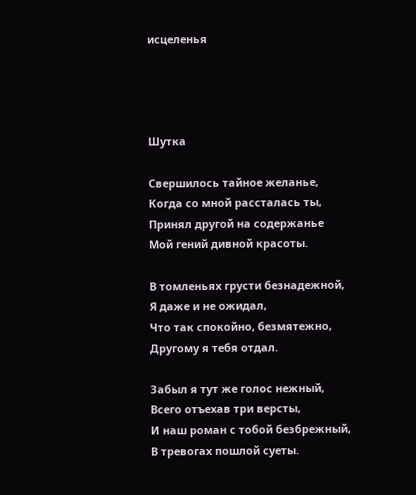исцеленья




Шутка

Свершилось тайное желанье,
Когда со мной рассталась ты,
Принял другой на содержанье
Мой гений дивной красоты.

В томленьях грусти безнадежной,
Я даже и не ожидал,
Что так спокойно, безмятежно,
Другому я тебя отдал.

Забыл я тут же голос нежный,
Всего отъехав три версты,
И наш роман с тобой безбрежный,
В тревогах пошлой суеты.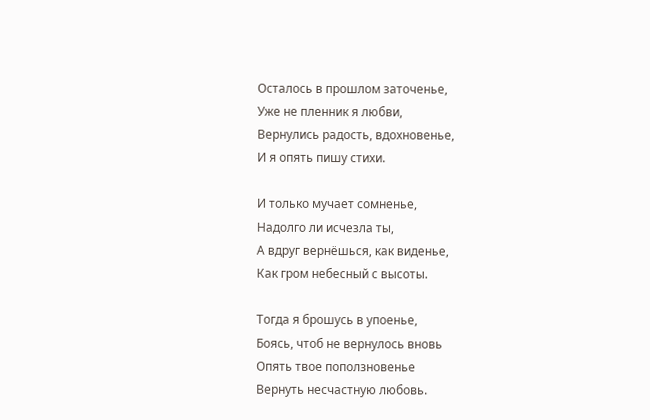Осталось в прошлом заточенье,
Уже не пленник я любви,
Вернулись радость, вдохновенье,
И я опять пишу стихи.

И только мучает сомненье,
Надолго ли исчезла ты,
А вдруг вернёшься, как виденье,
Как гром небесный с высоты.

Тогда я брошусь в упоенье,
Боясь, чтоб не вернулось вновь
Опять твое поползновенье
Вернуть несчастную любовь.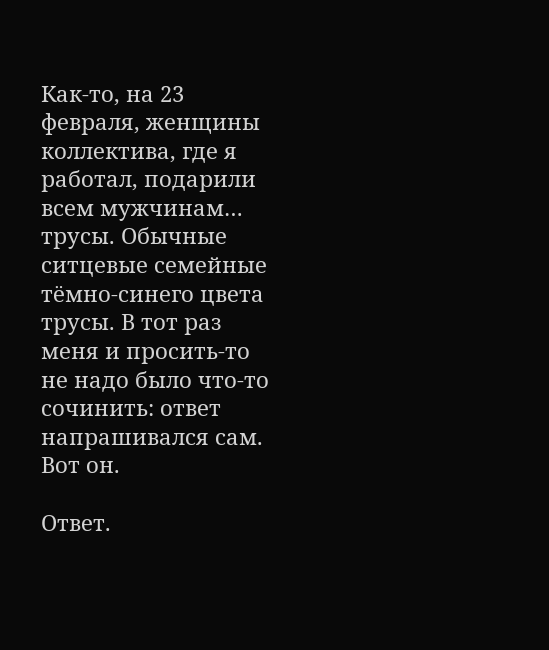Как-то, на 23 февраля, женщины коллектива, где я работал, подарили всем мужчинам… трусы. Обычные ситцевые семейные тёмно-синего цвета трусы. В тот раз меня и просить-то не надо было что-то сочинить: ответ напрашивался сам. Вот он.

Ответ.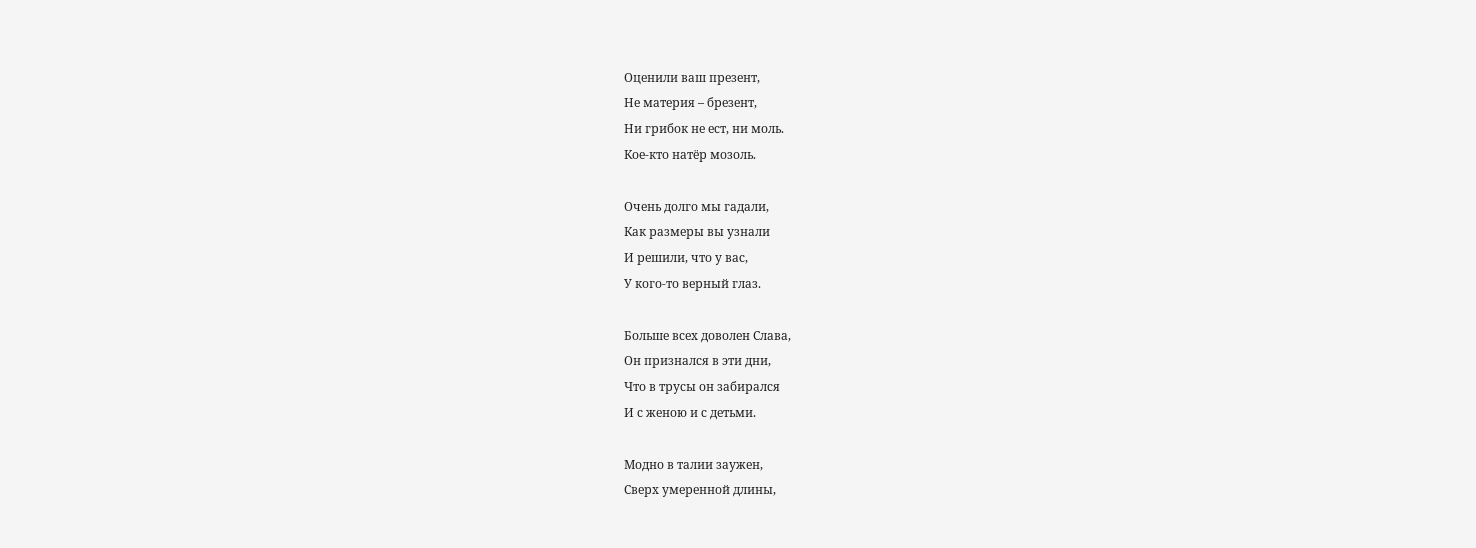Оценили ваш презент,
Не материя – брезент,
Ни грибок не ест, ни моль.
Кое-кто натёр мозоль.

Очень долго мы гадали,
Как размеры вы узнали
И решили, что у вас,
У кого-то верный глаз.

Больше всех доволен Слава,
Он признался в эти дни,
Что в трусы он забирался
И с женою и с детьми.

Модно в талии заужен,
Сверх умеренной длины,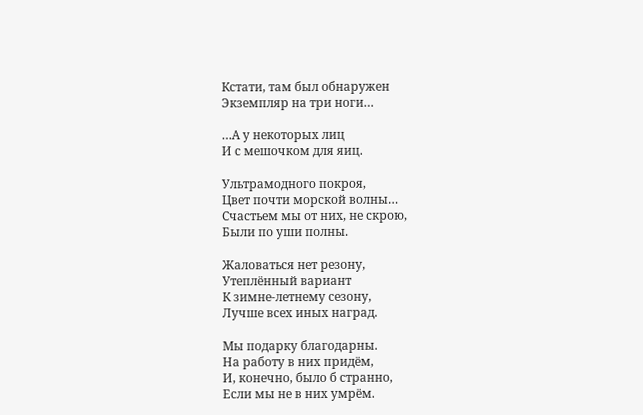Кстати, там был обнаружен
Экземпляр на три ноги…

…А у некоторых лиц
И с мешочком для яиц.

Ультрамодного покроя,
Цвет почти морской волны…
Счастьем мы от них, не скрою,
Были по уши полны.

Жаловаться нет резону,
Утеплённый вариант
К зимне-летнему сезону,
Лучше всех иных наград.

Мы подарку благодарны.
На работу в них придём,
И, конечно, было б странно,
Если мы не в них умрём.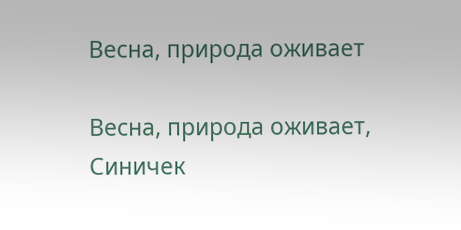Весна, природа оживает

Весна, природа оживает,
Синичек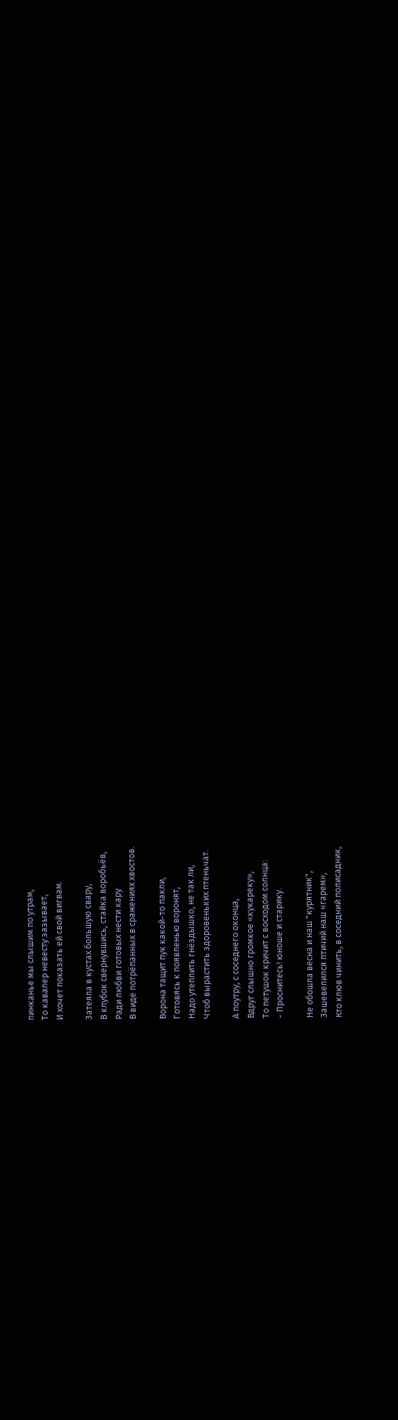пинканье мы слышим по утрам,
То кавалер невесту зазывает,
И хочет показать ей свой вигвам.

Затеяла в кустах большую свару,
В клубок свернувшись, стайка воробьёв,
Ради любви готовых нести кару
В виде потрёпанных в сражениях хвостов.

Ворона тащит пук какой-то пакли,
Готовясь к появленью воронят,
Надо утеплить гнёздышко, не так ли,
Чтоб вырастить здоровеньких птеньчат.

А поутру, с соседнего оконца,
Вдруг слышно громкое «кукареку»,
То петушок кричит с восходом солнца:
- Проснитесь! юноше и старику.

Не обошла весна и наш "курятник",
Зашевелился птичий наш «гарем»,
Кто клюв чинить, в соседний полисадник,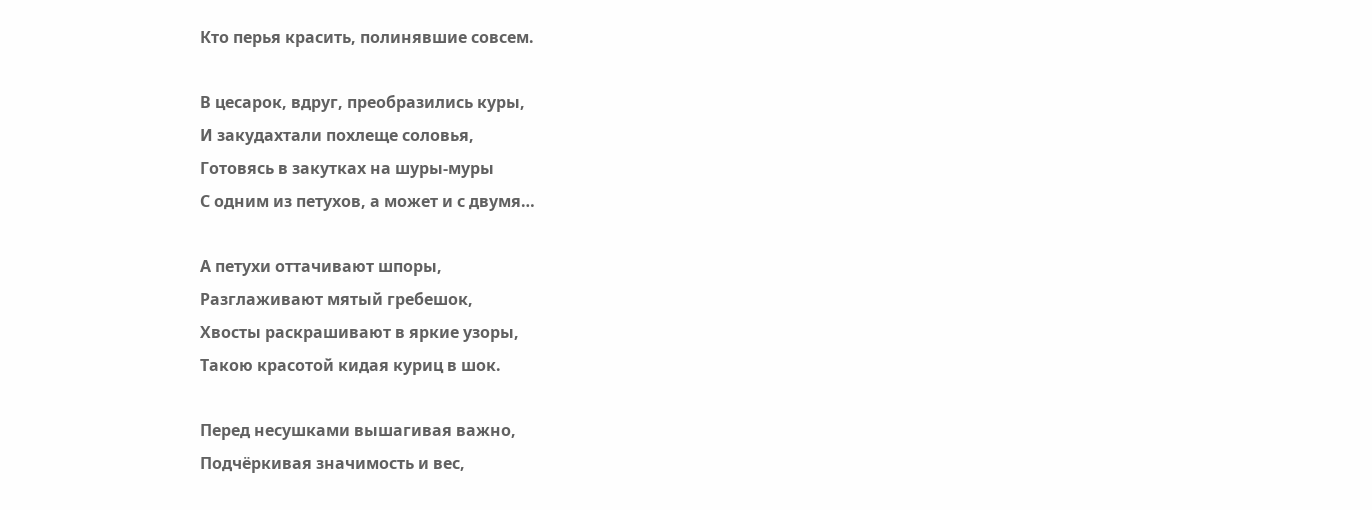Кто перья красить, полинявшие совсем.

В цесарок, вдруг, преобразились куры,
И закудахтали похлеще соловья,
Готовясь в закутках на шуры-муры
С одним из петухов, а может и с двумя…

А петухи оттачивают шпоры,
Разглаживают мятый гребешок,
Хвосты раскрашивают в яркие узоры,
Такою красотой кидая куриц в шок.

Перед несушками вышагивая важно,
Подчёркивая значимость и вес,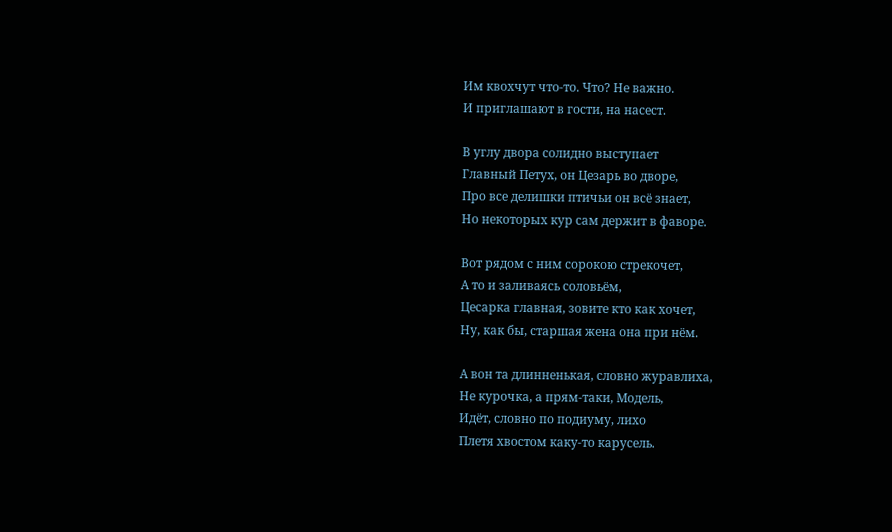Им квохчут что-то. Что? Не важно.
И приглашают в гости, на насест.

В углу двора солидно выступает
Главный Петух, он Цезарь во дворе,
Про все делишки птичьи он всё знает,
Но некоторых кур сам держит в фаворе.

Вот рядом с ним сорокою стрекочет,
А то и заливаясь соловьём,
Цесарка главная, зовите кто как хочет,
Ну, как бы, старшая жена она при нём.

А вон та длинненькая, словно журавлиха,
Не курочка, а прям-таки, Модель,
Идёт, словно по подиуму, лихо
Плетя хвостом каку-то карусель.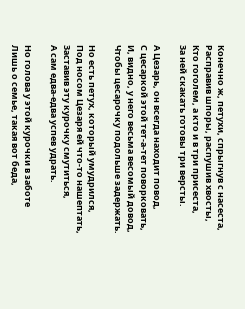Конечно ж, петухи, спрыгнув с насеста,
Расправив шпоры, распушив хвосты,
Кто гоголем, а кто и в три присеста,
За ней скакать готовы три версты.

А Цезарь, он всегда находит повод,
С цесаркой этой тет-а-тет поворковать,
И, видно, у него весьма весомый довод,
Чтобы цесарочку подольше задержать.

Но есть петух, который умудрился,
Под носом Цезаря ей что-то нашептать,
Заставив эту курочку смутиться,
А сам едва-едва успев удрать.

Но голова у этой курочки в заботе
Лишь о семье, такая вот беда,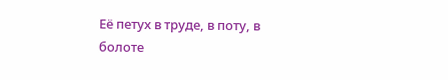Её петух в труде, в поту, в болоте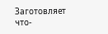Заготовляет что-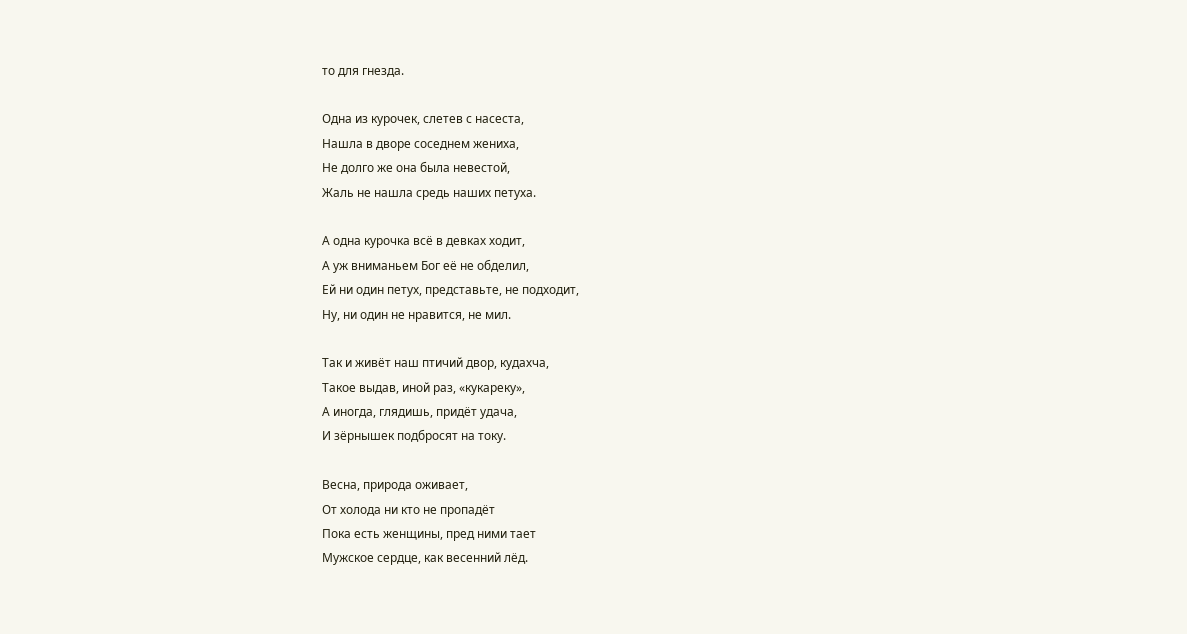то для гнезда.

Одна из курочек, слетев с насеста,
Нашла в дворе соседнем жениха,
Не долго же она была невестой,
Жаль не нашла средь наших петуха.

А одна курочка всё в девках ходит,
А уж вниманьем Бог её не обделил,
Ей ни один петух, представьте, не подходит,
Ну, ни один не нравится, не мил.

Так и живёт наш птичий двор, кудахча,
Такое выдав, иной раз, «кукареку»,
А иногда, глядишь, придёт удача,
И зёрнышек подбросят на току.

Весна, природа оживает,
От холода ни кто не пропадёт
Пока есть женщины, пред ними тает
Мужское сердце, как весенний лёд.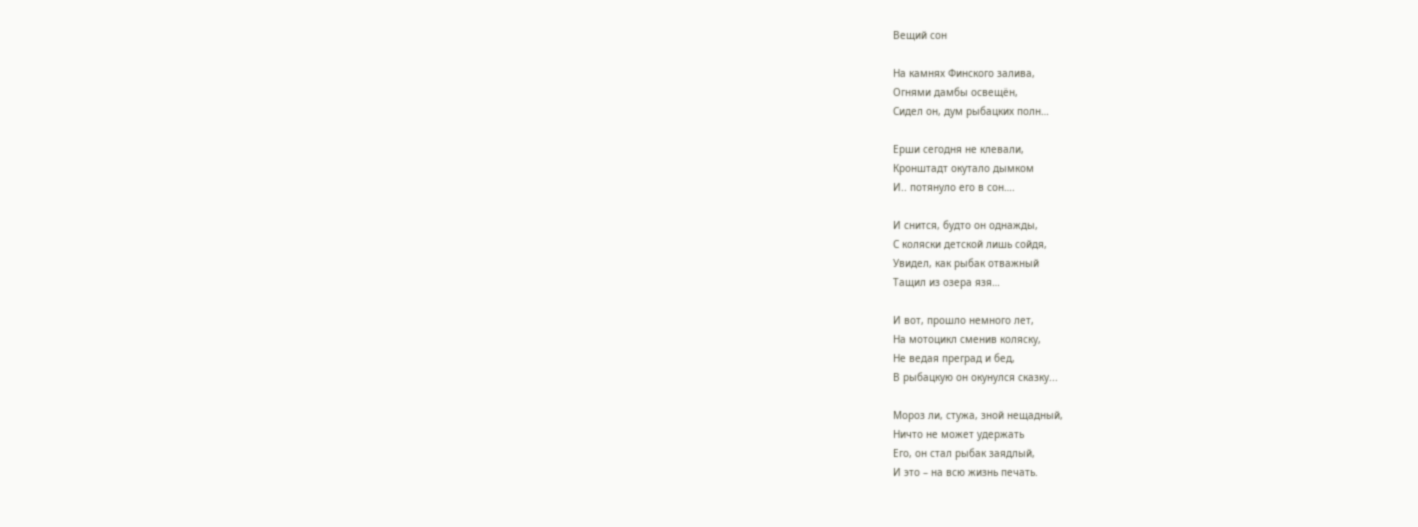Вещий сон

На камнях Финского залива,
Огнями дамбы освещён,
Сидел он, дум рыбацких полн…

Ерши сегодня не клевали,
Кронштадт окутало дымком
И.. потянуло его в сон….

И снится, будто он однажды,
С коляски детской лишь сойдя,
Увидел, как рыбак отважный
Тащил из озера язя…

И вот, прошло немного лет,
На мотоцикл сменив коляску,
Не ведая преград и бед,
В рыбацкую он окунулся сказку...

Мороз ли, стужа, зной нещадный,
Ничто не может удержать
Его, он стал рыбак заядлый,
И это – на всю жизнь печать.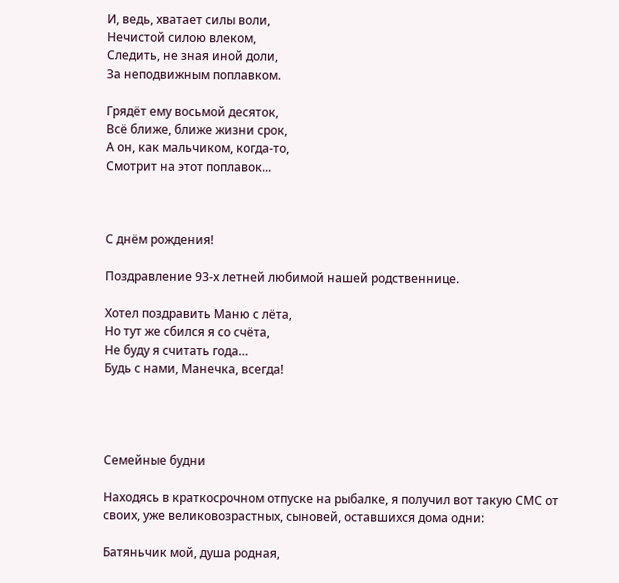И, ведь, хватает силы воли,
Нечистой силою влеком,
Следить, не зная иной доли,
За неподвижным поплавком.

Грядёт ему восьмой десяток,
Всё ближе, ближе жизни срок,
А он, как мальчиком, когда-то,
Смотрит на этот поплавок...



С днём рождения!

Поздравление 93-х летней любимой нашей родственнице.

Хотел поздравить Маню с лёта,
Но тут же сбился я со счёта,
Не буду я считать года…
Будь с нами, Манечка, всегда!




Семейные будни

Находясь в краткосрочном отпуске на рыбалке, я получил вот такую СМС от своих, уже великовозрастных, сыновей, оставшихся дома одни:

Батяньчик мой, душа родная,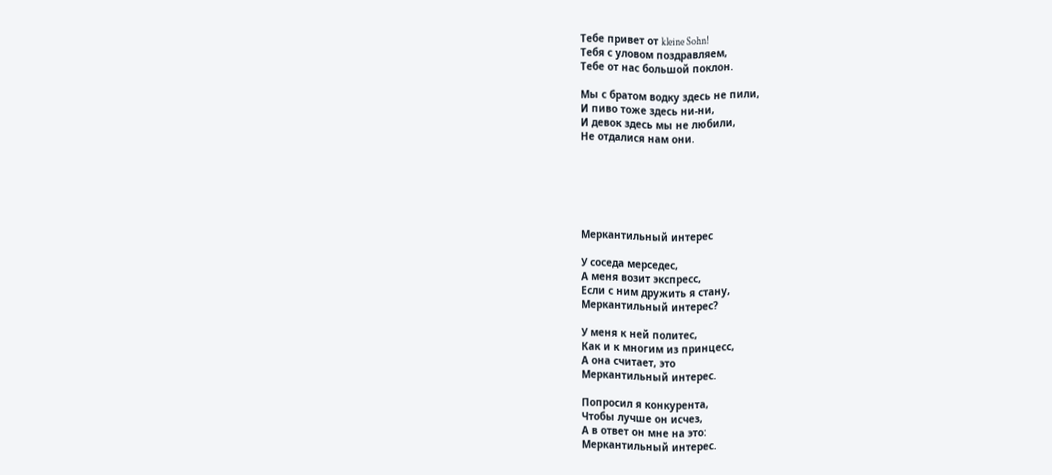Тебе привет от kleine Sohn!
Тебя с уловом поздравляем,
Тебе от нас большой поклон.

Мы с братом водку здесь не пили,
И пиво тоже здесь ни-ни,
И девок здесь мы не любили,
Не отдалися нам они.






Меркантильный интерес

У соседа мерседес,
А меня возит экспресс,
Если с ним дружить я стану,
Меркантильный интерес?

У меня к ней политес,
Как и к многим из принцесс,
А она считает, это
Меркантильный интерес.

Попросил я конкурента,
Чтобы лучше он исчез,
А в ответ он мне на это:
Меркантильный интерес.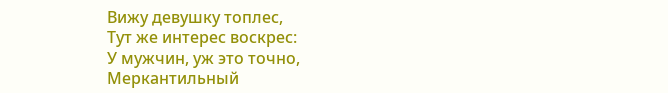Вижу девушку топлес,
Тут же интерес воскрес:
У мужчин, уж это точно,
Меркантильный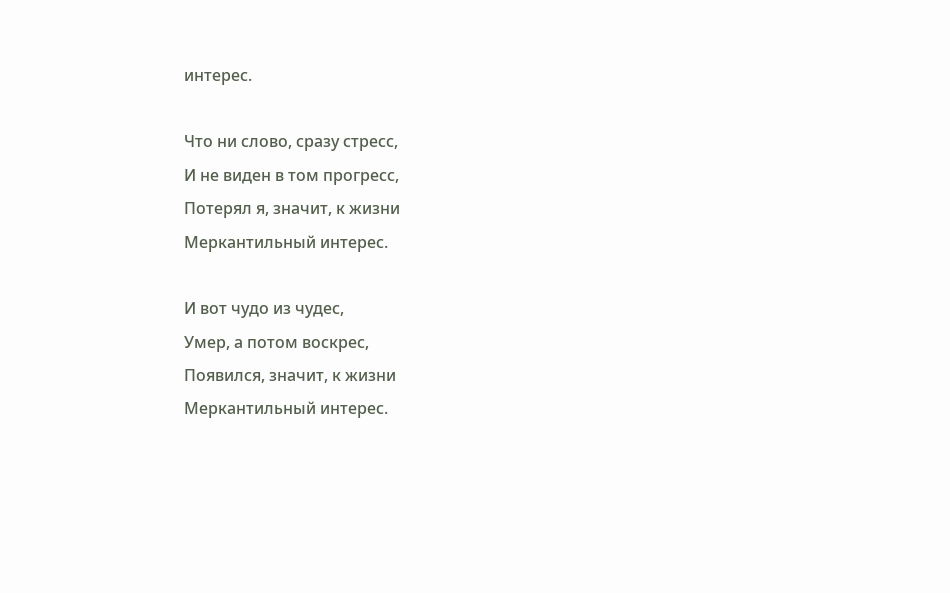интерес.

Что ни слово, сразу стресс,
И не виден в том прогресс,
Потерял я, значит, к жизни
Меркантильный интерес.

И вот чудо из чудес,
Умер, а потом воскрес,
Появился, значит, к жизни
Меркантильный интерес.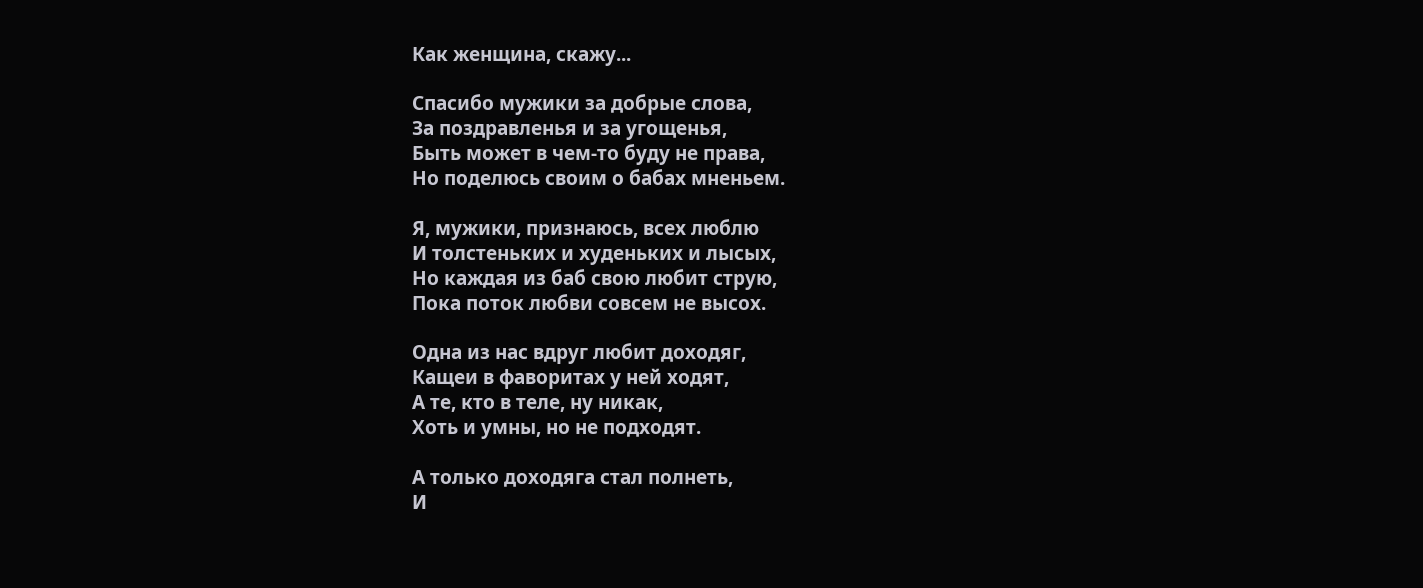Как женщина, скажу...

Спасибо мужики за добрые слова,
За поздравленья и за угощенья,
Быть может в чем-то буду не права,
Но поделюсь своим о бабах мненьем.

Я, мужики, признаюсь, всех люблю
И толстеньких и худеньких и лысых,
Но каждая из баб свою любит струю,
Пока поток любви совсем не высох.

Одна из нас вдруг любит доходяг,
Кащеи в фаворитах у ней ходят,
А те, кто в теле, ну никак,
Хоть и умны, но не подходят.

А только доходяга стал полнеть,
И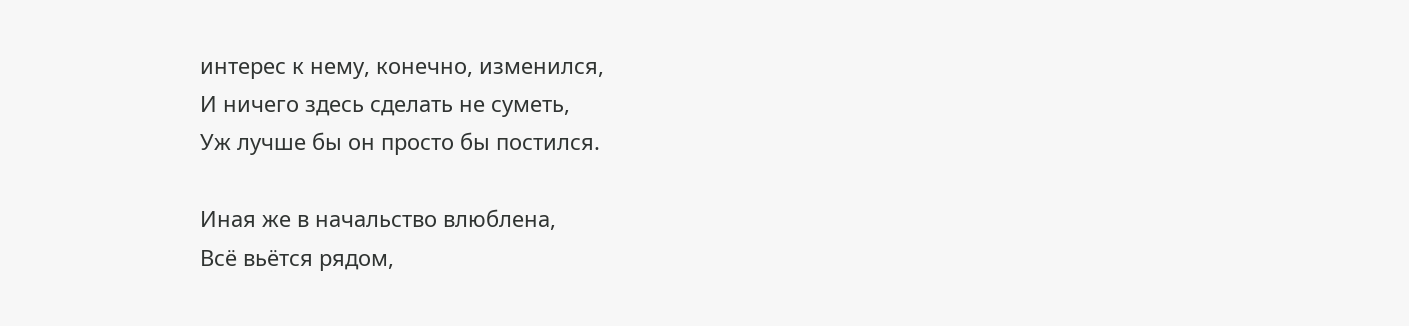интерес к нему, конечно, изменился,
И ничего здесь сделать не суметь,
Уж лучше бы он просто бы постился.

Иная же в начальство влюблена,
Всё вьётся рядом,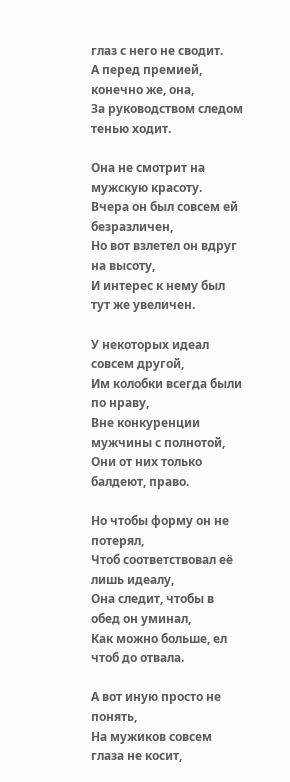глаз с него не сводит.
А перед премией, конечно же, она,
За руководством следом тенью ходит.

Она не смотрит на мужскую красоту.
Вчера он был совсем ей безразличен,
Но вот взлетел он вдруг на высоту,
И интерес к нему был тут же увеличен.

У некоторых идеал совсем другой,
Им колобки всегда были по нраву,
Вне конкуренции мужчины с полнотой,
Они от них только балдеют, право.

Но чтобы форму он не потерял,
Чтоб соответствовал её лишь идеалу,
Она следит, чтобы в обед он уминал,
Как можно больше, ел чтоб до отвала.

А вот иную просто не понять,
На мужиков совсем глаза не косит,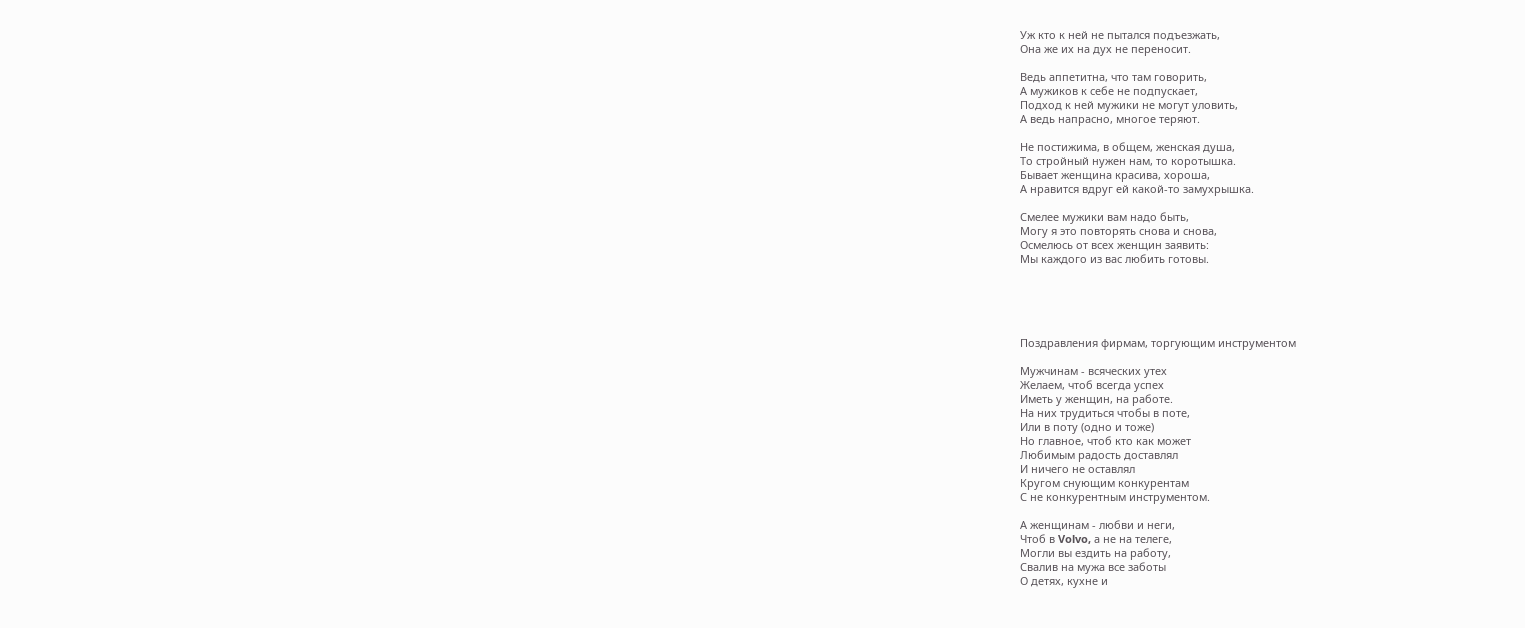Уж кто к ней не пытался подъезжать,
Она же их на дух не переносит.

Ведь аппетитна, что там говорить,
А мужиков к себе не подпускает,
Подход к ней мужики не могут уловить,
А ведь напрасно, многое теряют.

Не постижима, в общем, женская душа,
То стройный нужен нам, то коротышка.
Бывает женщина красива, хороша,
А нравится вдруг ей какой-то замухрышка.

Смелее мужики вам надо быть,
Могу я это повторять снова и снова,
Осмелюсь от всех женщин заявить:
Мы каждого из вас любить готовы.





Поздравления фирмам, торгующим инструментом

Мужчинам - всяческих утех
Желаем, чтоб всегда успех
Иметь у женщин, на работе.
На них трудиться чтобы в поте,
Или в поту (одно и тоже)
Но главное, чтоб кто как может
Любимым радость доставлял
И ничего не оставлял
Кругом снующим конкурентам
С не конкурентным инструментом.

А женщинам - любви и неги,
Чтоб в Volvo, а не на телеге,
Могли вы ездить на работу,
Свалив на мужа все заботы
О детях, кухне и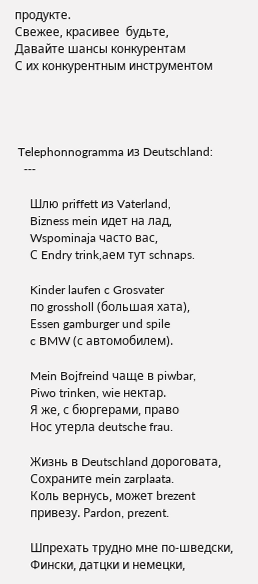продукте.
Свежее, красивее  будьте,
Давайте шансы конкурентам
С их конкурентным инструментом




 Telephonnogramma из Deutschland:
   ---

     Шлю priffett из Vaterland,
     Bizness mein идет на лад,
     Wspominaja часто вас,
     С Endry trink,аем тут schnaps.

     Kinder laufen c Grosvater
     по grossholl (большая хата),
     Еssen gamburger und spile
     c BMW (с автомобилем).

     Mein Bojfreind чаще в piwbar,
     Piwo trinken, wie нектар.
     Я же, с бюргерами, право
     Нос утерла deutsche frau.

     Жизнь в Deutschland дороговата,
     Сохраните mein zarplaata.
     Коль вернусь, может brezent
     привезу. Рardon, prezent.

     Шпрехать трудно мне по-шведски,
     Фински, датцки и немецки,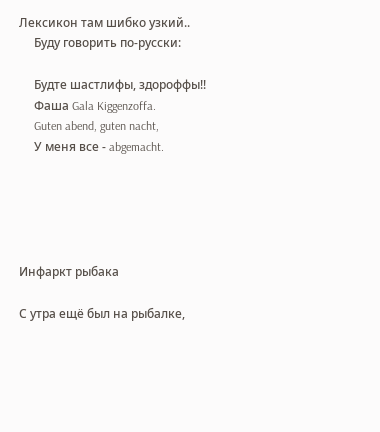Лексикон там шибко узкий..
     Буду говорить по-русски:

     Будте шастлифы, здороффы!!
     Фаша Gala Kiggenzoffa.
     Guten abend, guten nacht,
     У меня все - abgemacht.





Инфаркт рыбака

С утра ещё был на рыбалке,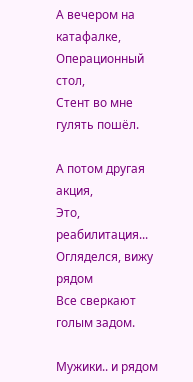А вечером на катафалке,
Операционный стол,
Стент во мне гулять пошёл.

А потом другая акция,
Это, реабилитация...
Огляделся, вижу рядом
Все сверкают голым задом.

Мужики.. и рядом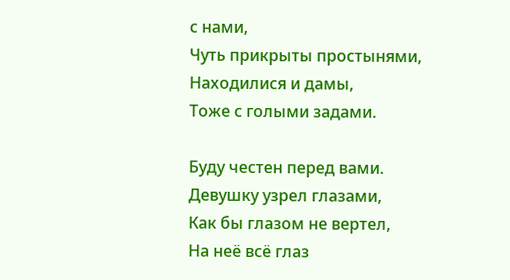с нами,
Чуть прикрыты простынями,
Находилися и дамы,
Тоже с голыми задами.

Буду честен перед вами.
Девушку узрел глазами,
Как бы глазом не вертел,
На неё всё глаз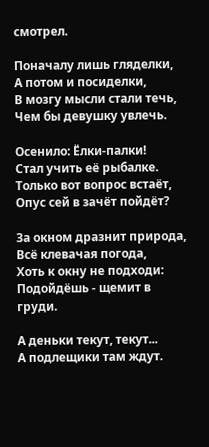смотрел.

Поначалу лишь гляделки,
А потом и посиделки,
В мозгу мысли стали течь,
Чем бы девушку увлечь.

Осенило: Ёлки-палки!
Стал учить её рыбалке.
Только вот вопрос встаёт,
Опус сей в зачёт пойдёт?

За окном дразнит природа,
Всё клевачая погода,
Хоть к окну не подходи:
Подойдёшь - щемит в груди.

А деньки текут, текут...
А подлещики там ждут.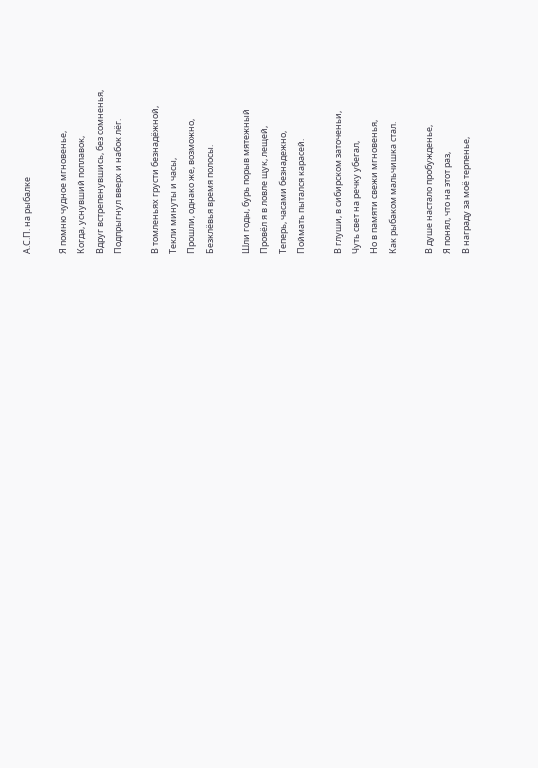А.С.П. на рыбалке

Я помню чудное мгновенье,
Когда, уснувший поплавок,
Вдруг встрепенувшись, без сомненья,
Подпрыгнул вверх и набок лёг.

В томленьях грусти безнадёжной,
Текли минуты и часы,
Прошли, однако же, возможно,
Безклёвья время полосы.

Шли годы, бурь порыв мятежный
Провёл я в ловле щук, лещей,
Теперь, часами безнадежно,
Поймать пытался карасей.

В глуши, в сибирском заточеньи,
Чуть свет на речку убегал,
Но в памяти свежи мгновенья,
Как рыбаком мальчишка стал.

В душе настало пробужденье,
Я понял, что на этот раз,
В награду за моё терпенье,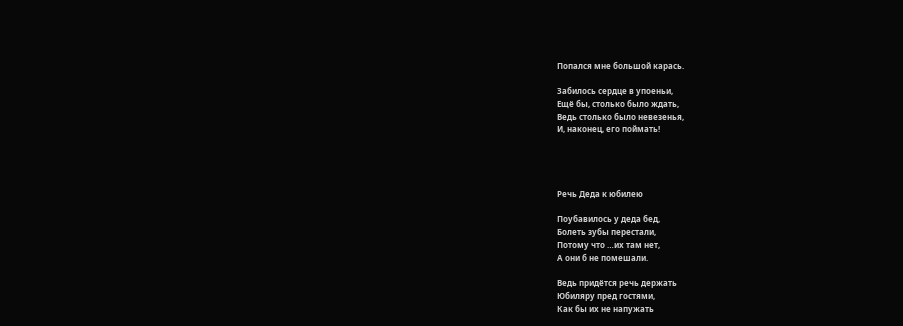Попался мне большой карась.

Забилось сердце в упоеньи,
Ещё бы, столько было ждать,
Ведь столько было невезенья,
И, наконец, его поймать!




Речь Деда к юбилею

Поубавилось у деда бед,
Болеть зубы перестали,
Потому что …их там нет,
А они б не помешали.

Ведь придётся речь держать
Юбиляру пред гостями,
Как бы их не напужать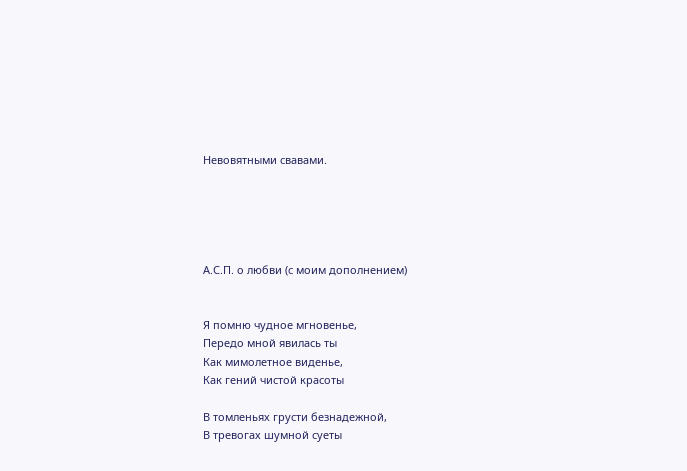Невовятными свавами.





А.С.П. о любви (с моим дополнением)


Я помню чудное мгновенье,
Передо мной явилась ты
Как мимолетное виденье,
Как гений чистой красоты

В томленьях грусти безнадежной,
В тревогах шумной суеты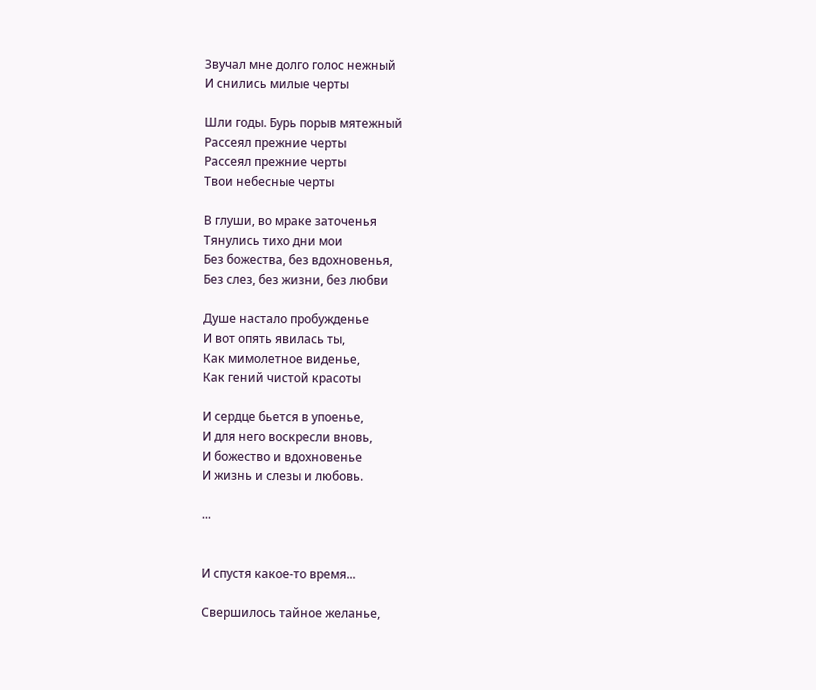Звучал мне долго голос нежный
И снились милые черты

Шли годы. Бурь порыв мятежный
Рассеял прежние черты
Рассеял прежние черты
Твои небесные черты

В глуши, во мраке заточенья
Тянулись тихо дни мои
Без божества, без вдохновенья,
Без слез, без жизни, без любви

Душе настало пробужденье
И вот опять явилась ты,
Как мимолетное виденье,
Как гений чистой красоты

И сердце бьется в упоенье,
И для него воскресли вновь,
И божество и вдохновенье
И жизнь и слезы и любовь.

...


И спустя какое-то время...

Свершилось тайное желанье,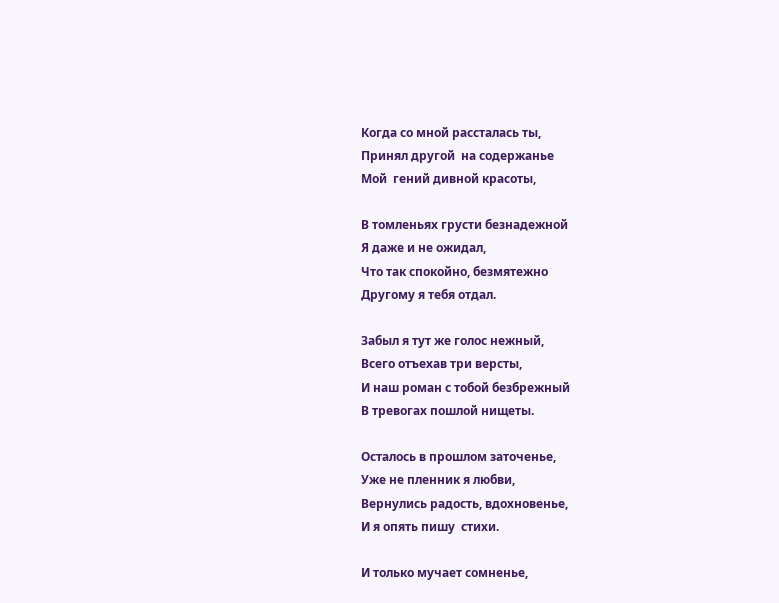Когда со мной рассталась ты,
Принял другой  на содержанье
Мой  гений дивной красоты,

В томленьях грусти безнадежной
Я даже и не ожидал,
Что так спокойно, безмятежно
Другому я тебя отдал.

Забыл я тут же голос нежный,
Всего отъехав три версты,
И наш роман с тобой безбрежный
В тревогах пошлой нищеты.

Осталось в прошлом заточенье,
Уже не пленник я любви,
Вернулись радость, вдохновенье,
И я опять пишу  стихи.

И только мучает сомненье,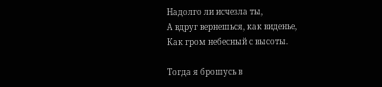Надолго ли исчезла ты,
А вдруг вернешься, как виденье,
Как гром небесный с высоты.

Тогда я брошусь в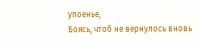упоенье,
Боясь, чтоб не вернулось вновь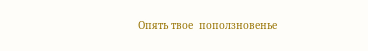Опять твое  поползновенье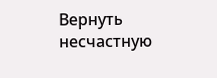Вернуть несчастную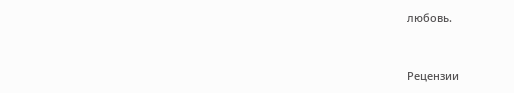любовь.


Рецензии